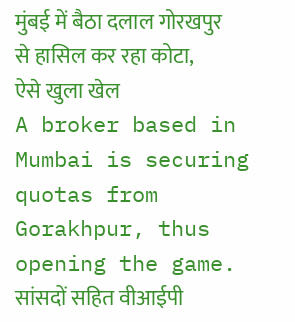मुंबई में बैठा दलाल गोरखपुर से हासिल कर रहा कोटा, ऐसे खुला खेल
A broker based in Mumbai is securing quotas from Gorakhpur, thus opening the game.
सांसदों सहित वीआईपी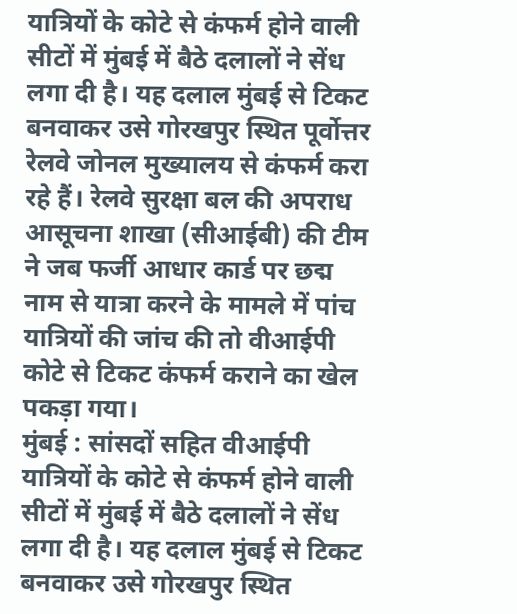यात्रियों के कोटे से कंफर्म होने वाली सीटों में मुंबई में बैठे दलालों ने सेंध लगा दी है। यह दलाल मुंबई से टिकट बनवाकर उसे गोरखपुर स्थित पूर्वोत्तर रेलवे जोनल मुख्यालय से कंफर्म करा रहे हैं। रेलवे सुरक्षा बल की अपराध आसूचना शाखा (सीआईबी) की टीम ने जब फर्जी आधार कार्ड पर छद्म नाम से यात्रा करने के मामले में पांच यात्रियों की जांच की तो वीआईपी कोटे से टिकट कंफर्म कराने का खेल पकड़ा गया।
मुंबई : सांसदों सहित वीआईपी यात्रियों के कोटे से कंफर्म होने वाली सीटों में मुंबई में बैठे दलालों ने सेंध लगा दी है। यह दलाल मुंबई से टिकट बनवाकर उसे गोरखपुर स्थित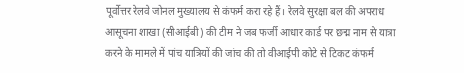पूर्वोत्तर रेलवे जोनल मुख्यालय से कंफर्म करा रहे हैं। रेलवे सुरक्षा बल की अपराध आसूचना शाखा (सीआईबी) की टीम ने जब फर्जी आधार कार्ड पर छद्म नाम से यात्रा करने के मामले में पांच यात्रियों की जांच की तो वीआईपी कोटे से टिकट कंफर्म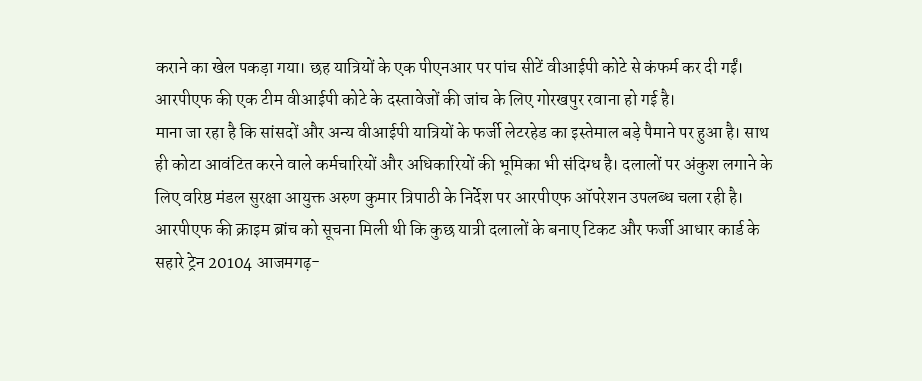कराने का खेल पकड़ा गया। छह यात्रियों के एक पीएनआर पर पांच सीटें वीआईपी कोटे से कंफर्म कर दी गईं। आरपीएफ की एक टीम वीआईपी कोटे के दस्तावेजों की जांच के लिए गोरखपुर रवाना हो गई है।
माना जा रहा है कि सांसदों और अन्य वीआईपी यात्रियों के फर्जी लेटरहेड का इस्तेमाल बड़े पैमाने पर हुआ है। साथ ही कोटा आवंटित करने वाले कर्मचारियों और अधिकारियों की भूमिका भी संदिग्ध है। दलालों पर अंकुश लगाने के लिए वरिष्ठ मंडल सुरक्षा आयुक्त अरुण कुमार त्रिपाठी के निर्देश पर आरपीएफ ऑपरेशन उपलब्ध चला रही है। आरपीएफ की क्राइम ब्रांच को सूचना मिली थी कि कुछ यात्री दलालों के बनाए टिकट और फर्जी आधार कार्ड के सहारे ट्रेन 20104 आजमगढ़-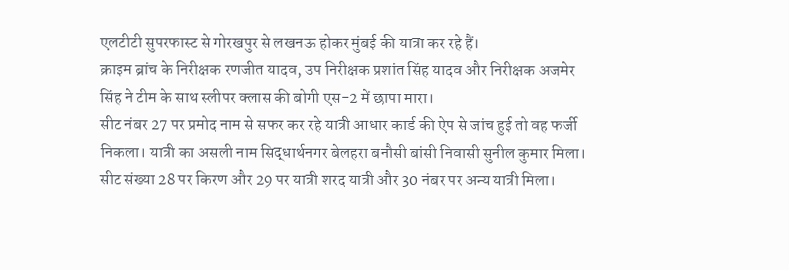एलटीटी सुपरफास्ट से गोरखपुर से लखनऊ होकर मुंबई की यात्रा कर रहे हैं।
क्राइम ब्रांच के निरीक्षक रणजीत यादव, उप निरीक्षक प्रशांत सिंह यादव और निरीक्षक अजमेर सिंह ने टीम के साथ स्लीपर क्लास की बोगी एस-2 में छापा मारा।
सीट नंबर 27 पर प्रमोद नाम से सफर कर रहे यात्री आधार कार्ड की ऐप से जांच हुई तो वह फर्जी निकला। यात्री का असली नाम सिद्धार्थनगर बेलहरा बनौसी बांसी निवासी सुनील कुमार मिला। सीट संख्या 28 पर किरण और 29 पर यात्री शरद यात्री और 30 नंबर पर अन्य यात्री मिला।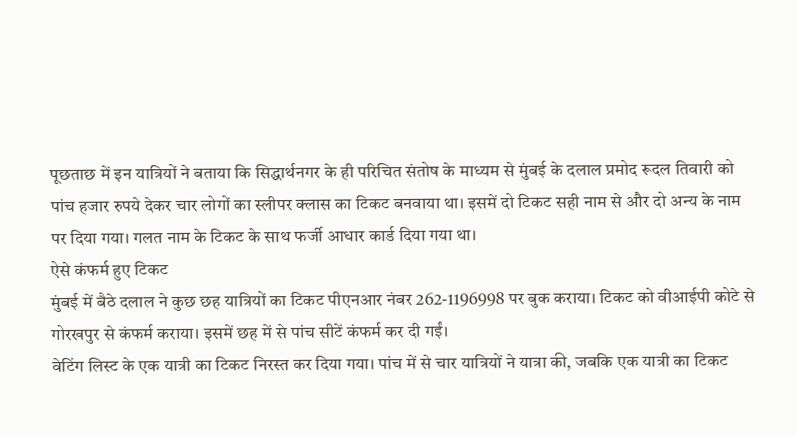पूछताछ में इन यात्रियों ने बताया कि सिद्धार्थनगर के ही परिचित संतोष के माध्यम से मुंबई के दलाल प्रमोद रूदल तिवारी को पांच हजार रुपये देकर चार लोगों का स्लीपर क्लास का टिकट बनवाया था। इसमें दो टिकट सही नाम से और दो अन्य के नाम पर दिया गया। गलत नाम के टिकट के साथ फर्जी आधार कार्ड दिया गया था।
ऐसे कंफर्म हुए टिकट
मुंबई में बैठे दलाल ने कुछ छह यात्रियों का टिकट पीएनआर नंबर 262-1196998 पर बुक कराया। टिकट को वीआईपी कोटे से गोरखपुर से कंफर्म कराया। इसमें छह में से पांच सीटें कंफर्म कर दी गईं।
वेटिंग लिस्ट के एक यात्री का टिकट निरस्त कर दिया गया। पांच में से चार यात्रियों ने यात्रा की, जबकि एक यात्री का टिकट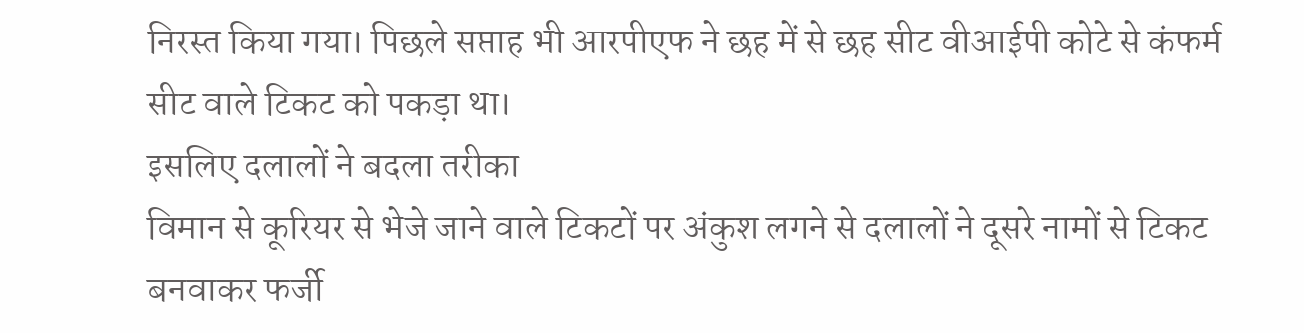निरस्त किया गया। पिछले सप्ताह भी आरपीएफ ने छह में से छह सीट वीआईपी कोटे से कंफर्म सीट वाले टिकट को पकड़ा था।
इसलिए दलालों ने बदला तरीका
विमान से कूरियर से भेजे जाने वाले टिकटों पर अंकुश लगने से दलालों ने दूसरे नामों से टिकट बनवाकर फर्जी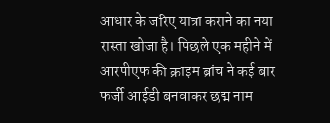आधार के जरिए यात्रा कराने का नया रास्ता खोजा है। पिछले एक महीने में आरपीएफ की क्राइम ब्रांच ने कई बार फर्जी आईडी बनवाकर छद्म नाम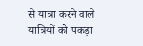से यात्रा करने वाले यात्रियों को पकड़ा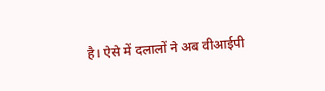है। ऐसे में दलालों ने अब वीआईपी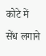कोटे में सेंध लगाने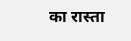का रास्ता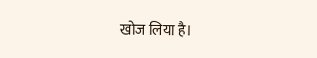खोज लिया है।